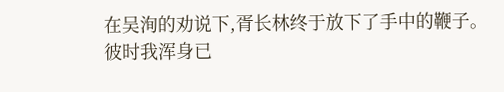在吴洵的劝说下,胥长林终于放下了手中的鞭子。
彼时我浑身已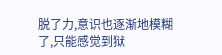脱了力,意识也逐渐地模糊了,只能感觉到狱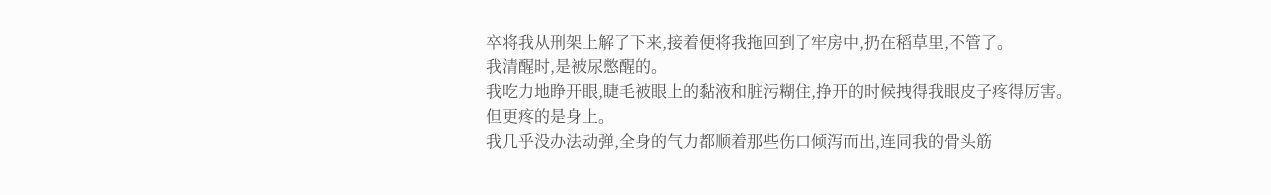卒将我从刑架上解了下来,接着便将我拖回到了牢房中,扔在稻草里,不管了。
我清醒时,是被尿憋醒的。
我吃力地睁开眼,睫毛被眼上的黏液和脏污糊住,挣开的时候拽得我眼皮子疼得厉害。
但更疼的是身上。
我几乎没办法动弹,全身的气力都顺着那些伤口倾泻而出,连同我的骨头筋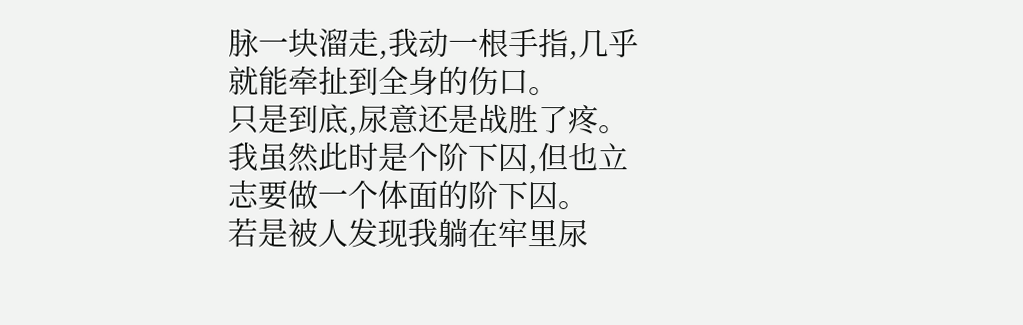脉一块溜走,我动一根手指,几乎就能牵扯到全身的伤口。
只是到底,尿意还是战胜了疼。
我虽然此时是个阶下囚,但也立志要做一个体面的阶下囚。
若是被人发现我躺在牢里尿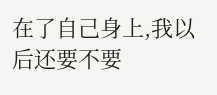在了自己身上,我以后还要不要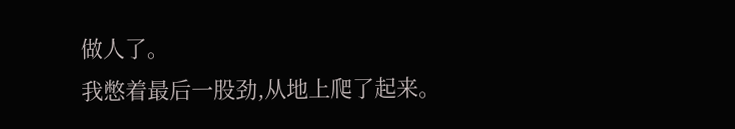做人了。
我憋着最后一股劲,从地上爬了起来。